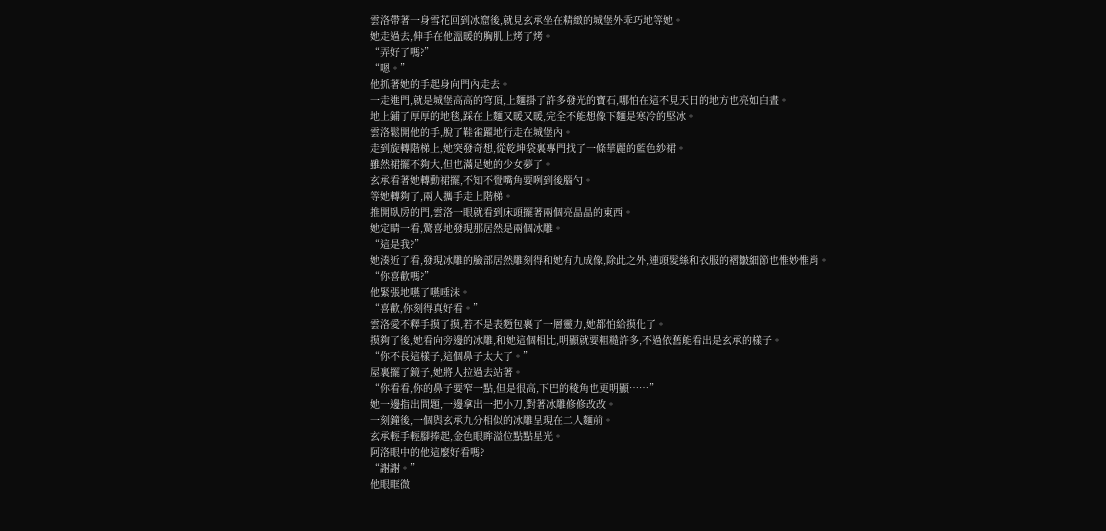雲洛帶著一身雪花回到冰窟後,就見玄承坐在精緻的城堡外乖巧地等她。
她走過去,伸手在他溫暖的胸肌上烤了烤。
“弄好了嗎?”
“嗯。”
他抓著她的手起身向門內走去。
一走進門,就是城堡高高的穹頂,上麵掛了許多發光的寶石,哪怕在這不見天日的地方也亮如白晝。
地上鋪了厚厚的地毯,踩在上麵又暖又暖,完全不能想像下麵是寒冷的堅冰。
雲洛鬆開他的手,脫了鞋雀躍地行走在城堡內。
走到旋轉階梯上,她突發奇想,從乾坤袋裏專門找了一條華麗的藍色紗裙。
雖然裙擺不夠大,但也滿足她的少女夢了。
玄承看著她轉動裙擺,不知不覺嘴角要咧到後腦勺。
等她轉夠了,兩人攜手走上階梯。
推開臥房的門,雲洛一眼就看到床頭擺著兩個亮晶晶的東西。
她定睛一看,驚喜地發現那居然是兩個冰雕。
“這是我?”
她湊近了看,發現冰雕的臉部居然雕刻得和她有九成像,除此之外,連頭髮絲和衣服的褶皺細節也惟妙惟肖。
“你喜歡嗎?”
他緊張地嚥了嚥唾沫。
“喜歡,你刻得真好看。”
雲洛愛不釋手摸了摸,若不是表麪包裹了一層靈力,她都怕給摸化了。
摸夠了後,她看向旁邊的冰雕,和她這個相比,明顯就要粗糙許多,不過依舊能看出是玄承的樣子。
“你不長這樣子,這個鼻子太大了。”
屋裏擺了鏡子,她將人拉過去站著。
“你看看,你的鼻子要窄一點,但是很高,下巴的稜角也更明顯……”
她一邊指出問題,一邊拿出一把小刀,對著冰雕修修改改。
一刻鐘後,一個與玄承九分相似的冰雕呈現在二人麵前。
玄承輕手輕腳捧起,金色眼眸溢位點點星光。
阿洛眼中的他這麼好看嗎?
“謝謝。”
他眼眶微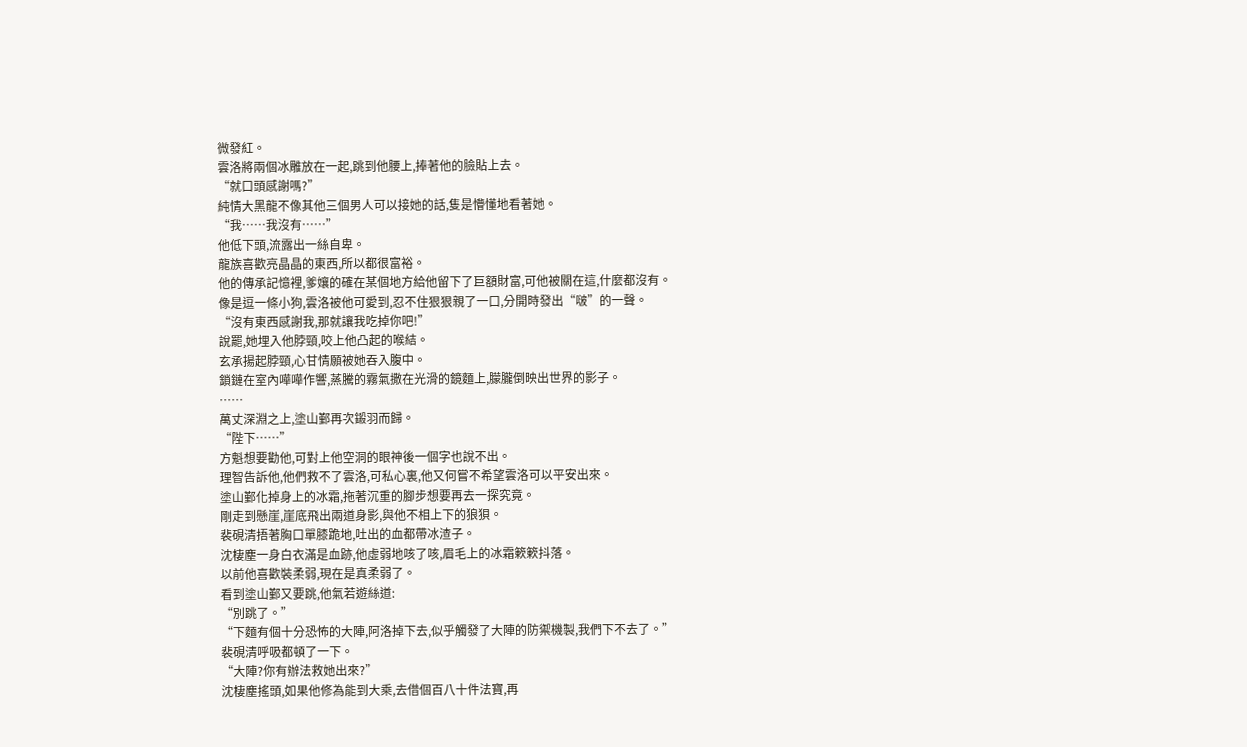微發紅。
雲洛將兩個冰雕放在一起,跳到他腰上,捧著他的臉貼上去。
“就口頭感謝嗎?”
純情大黑龍不像其他三個男人可以接她的話,隻是懵懂地看著她。
“我……我沒有……”
他低下頭,流露出一絲自卑。
龍族喜歡亮晶晶的東西,所以都很富裕。
他的傳承記憶裡,爹孃的確在某個地方給他留下了巨額財富,可他被關在這,什麼都沒有。
像是逗一條小狗,雲洛被他可愛到,忍不住狠狠親了一口,分開時發出“啵”的一聲。
“沒有東西感謝我,那就讓我吃掉你吧!”
說罷,她埋入他脖頸,咬上他凸起的喉結。
玄承揚起脖頸,心甘情願被她吞入腹中。
鎖鏈在室內嘩嘩作響,蒸騰的霧氣撒在光滑的鏡麵上,朦朧倒映出世界的影子。
……
萬丈深淵之上,塗山鄞再次鎩羽而歸。
“陛下……”
方魁想要勸他,可對上他空洞的眼神後一個字也說不出。
理智告訴他,他們救不了雲洛,可私心裏,他又何嘗不希望雲洛可以平安出來。
塗山鄞化掉身上的冰霜,拖著沉重的腳步想要再去一探究竟。
剛走到懸崖,崖底飛出兩道身影,與他不相上下的狼狽。
裴硯清捂著胸口單膝跪地,吐出的血都帶冰渣子。
沈棲塵一身白衣滿是血跡,他虛弱地咳了咳,眉毛上的冰霜簌簌抖落。
以前他喜歡裝柔弱,現在是真柔弱了。
看到塗山鄞又要跳,他氣若遊絲道:
“別跳了。”
“下麵有個十分恐怖的大陣,阿洛掉下去,似乎觸發了大陣的防禦機製,我們下不去了。”
裴硯清呼吸都頓了一下。
“大陣?你有辦法救她出來?”
沈棲塵搖頭,如果他修為能到大乘,去借個百八十件法寶,再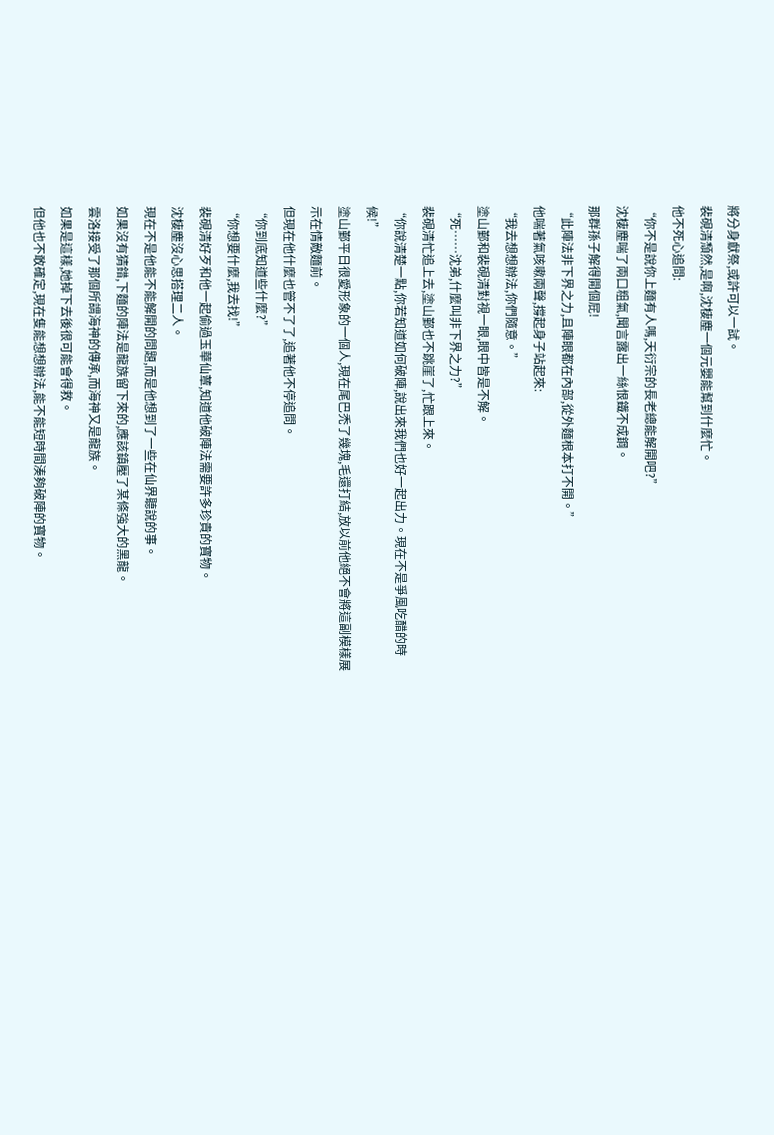將分身獻祭,或許可以一試。
裴硯清頹然,是啊,沈棲塵一個元嬰能幫到什麼忙。
他不死心追問:
“你不是說你上麵有人嗎,天衍宗的長老總能解開吧?”
沈棲塵喘了兩口粗氣,聞言露出一絲恨鐵不成鋼。
那群孫子解得開個屁!
“此陣法非下界之力,且陣眼都在內部,從外麵根本打不開。”
他喘著氣咳嗽兩聲,撐起身子站起來:
“我去想想辦法,你們隨意。”
塗山鄞和裴硯清對視一眼,眼中皆是不解。
“死……沈弟,什麼叫非下界之力?”
裴硯清忙追上去,塗山鄞也不跳崖了,忙跟上來。
“你說清楚一點,你若知道如何破陣,說出來我們也好一起出力。現在不是爭風吃醋的時候!”
塗山鄞平日很愛形象的一個人,現在尾巴禿了幾塊,毛還打結,放以前他絕不會將這副模樣展示在情敵麵前。
但現在他什麼也管不了了,追著他不停追問。
“你到底知道些什麼?”
“你想要什麼,我去找!”
裴硯清好歹和他一起偷過玉華仙蕈,知道他破陣法需要許多珍貴的寶物。
沈棲塵沒心思搭理二人。
現在不是他能不能解開的問題,而是他想到了一些在仙界聽說的事。
如果沒有猜錯,下麵的陣法是龍族留下來的,應該鎮壓了某條強大的黑龍。
雲洛接受了那個所謂海神的傳承,而海神又是龍族。
如果是這樣,她掉下去後很可能會得救。
但他也不敢確定,現在隻能想想辦法,能不能短時間湊夠破陣的寶物。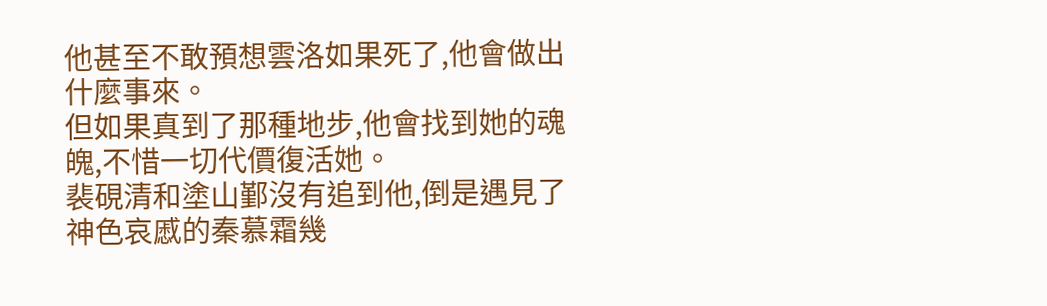他甚至不敢預想雲洛如果死了,他會做出什麼事來。
但如果真到了那種地步,他會找到她的魂魄,不惜一切代價復活她。
裴硯清和塗山鄞沒有追到他,倒是遇見了神色哀慼的秦慕霜幾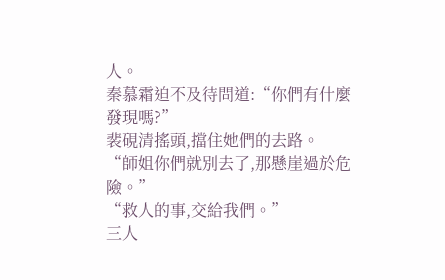人。
秦慕霜迫不及待問道:“你們有什麼發現嗎?”
裴硯清搖頭,擋住她們的去路。
“師姐你們就別去了,那懸崖過於危險。”
“救人的事,交給我們。”
三人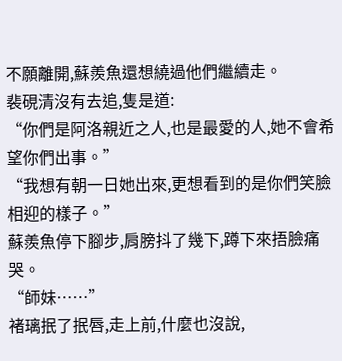不願離開,蘇羨魚還想繞過他們繼續走。
裴硯清沒有去追,隻是道:
“你們是阿洛親近之人,也是最愛的人,她不會希望你們出事。”
“我想有朝一日她出來,更想看到的是你們笑臉相迎的樣子。”
蘇羨魚停下腳步,肩膀抖了幾下,蹲下來捂臉痛哭。
“師妹……”
褚璃抿了抿唇,走上前,什麼也沒說,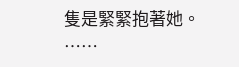隻是緊緊抱著她。
……